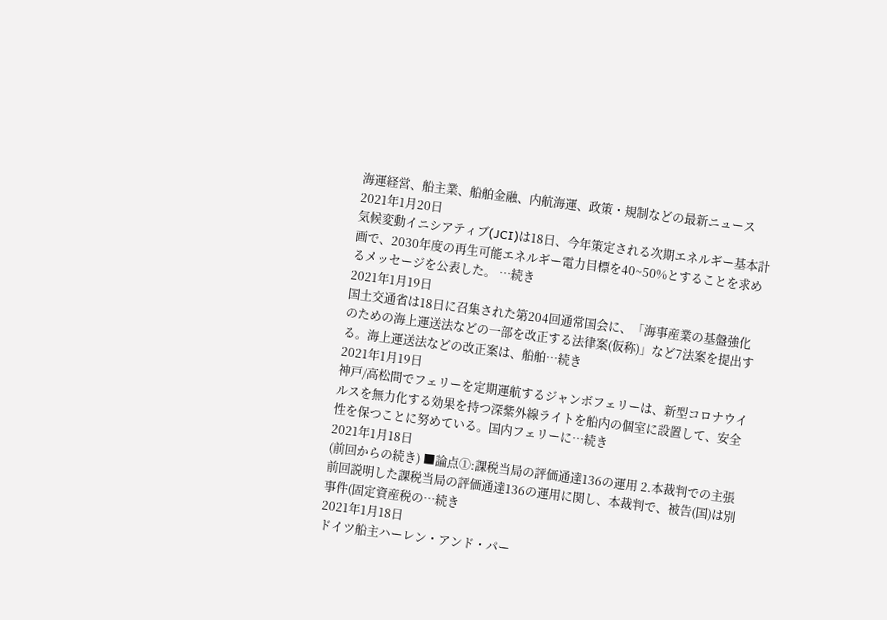海運経営、船主業、船舶金融、内航海運、政策・規制などの最新ニュース
2021年1月20日
気候変動イニシアティブ(JCI)は18日、今年策定される次期エネルギー基本計画で、2030年度の再生可能エネルギー電力目標を40~50%とすることを求めるメッセージを公表した。 …続き
2021年1月19日
国土交通省は18日に召集された第204回通常国会に、「海事産業の基盤強化のための海上運送法などの一部を改正する法律案(仮称)」など7法案を提出する。海上運送法などの改正案は、船舶…続き
2021年1月19日
神戸/高松間でフェリーを定期運航するジャンボフェリーは、新型コロナウイルスを無力化する効果を持つ深紫外線ライトを船内の個室に設置して、安全性を保つことに努めている。国内フェリーに…続き
2021年1月18日
(前回からの続き) ■論点①:課税当局の評価通達136の運用 2.本裁判での主張 前回説明した課税当局の評価通達136の運用に関し、本裁判で、被告(国)は別事件(固定資産税の…続き
2021年1月18日
ドイツ船主ハーレン・アンド・パー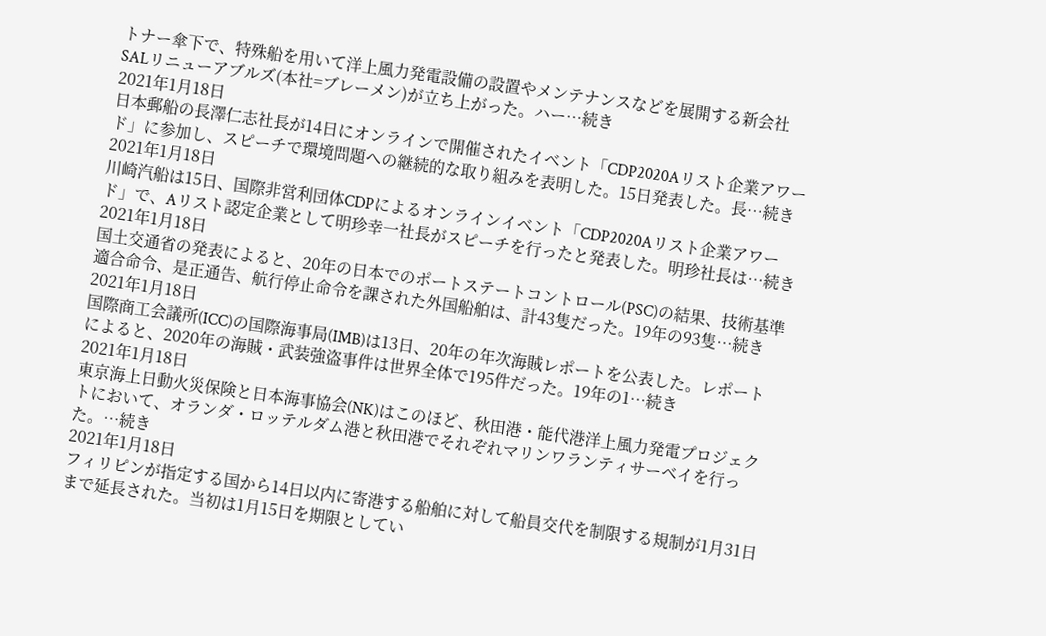トナー傘下で、特殊船を用いて洋上風力発電設備の設置やメンテナンスなどを展開する新会社SALリニューアブルズ(本社=ブレーメン)が立ち上がった。ハー…続き
2021年1月18日
日本郵船の長澤仁志社長が14日にオンラインで開催されたイベント「CDP2020Aリスト企業アワード」に参加し、スピーチで環境問題への継続的な取り組みを表明した。15日発表した。長…続き
2021年1月18日
川崎汽船は15日、国際非営利団体CDPによるオンラインイベント「CDP2020Aリスト企業アワード」で、Aリスト認定企業として明珍幸一社長がスピーチを行ったと発表した。明珍社長は…続き
2021年1月18日
国土交通省の発表によると、20年の日本でのポートステートコントロール(PSC)の結果、技術基準適合命令、是正通告、航行停止命令を課された外国船舶は、計43隻だった。19年の93隻…続き
2021年1月18日
国際商工会議所(ICC)の国際海事局(IMB)は13日、20年の年次海賊レポートを公表した。レポートによると、2020年の海賊・武装強盗事件は世界全体で195件だった。19年の1…続き
2021年1月18日
東京海上日動火災保険と日本海事協会(NK)はこのほど、秋田港・能代港洋上風力発電プロジェクトにおいて、オランダ・ロッテルダム港と秋田港でそれぞれマリンワランティサーベイを行った。…続き
2021年1月18日
フィリピンが指定する国から14日以内に寄港する船舶に対して船員交代を制限する規制が1月31日まで延長された。当初は1月15日を期限としてい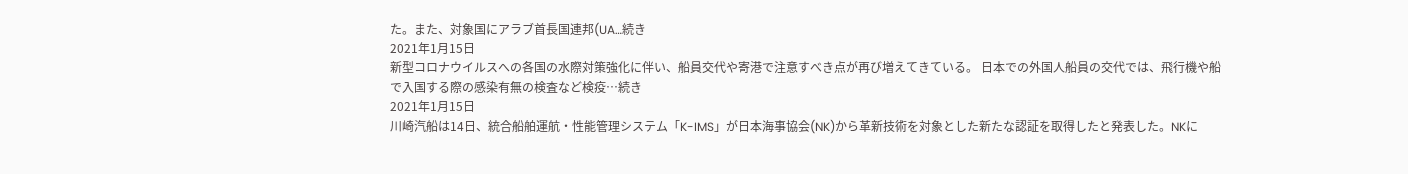た。また、対象国にアラブ首長国連邦(UA…続き
2021年1月15日
新型コロナウイルスへの各国の水際対策強化に伴い、船員交代や寄港で注意すべき点が再び増えてきている。 日本での外国人船員の交代では、飛行機や船で入国する際の感染有無の検査など検疫…続き
2021年1月15日
川崎汽船は14日、統合船舶運航・性能管理システム「K-IMS」が日本海事協会(NK)から革新技術を対象とした新たな認証を取得したと発表した。NKに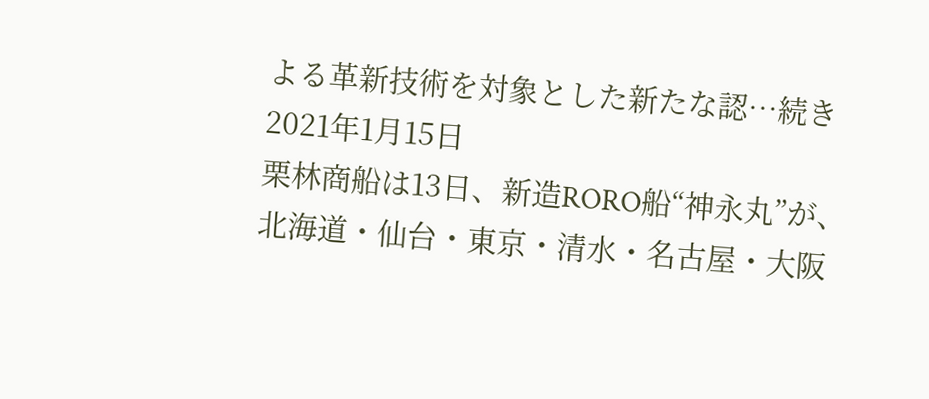よる革新技術を対象とした新たな認…続き
2021年1月15日
栗林商船は13日、新造RORO船“神永丸”が、北海道・仙台・東京・清水・名古屋・大阪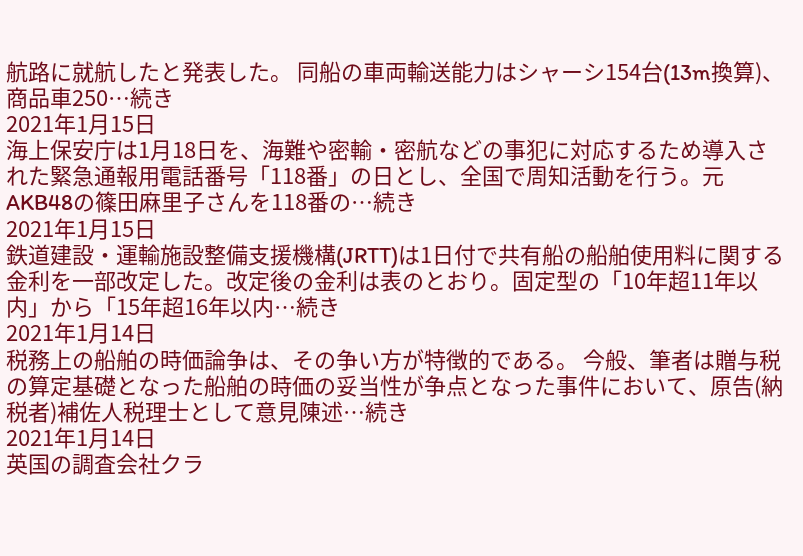航路に就航したと発表した。 同船の車両輸送能力はシャーシ154台(13m換算)、商品車250…続き
2021年1月15日
海上保安庁は1月18日を、海難や密輸・密航などの事犯に対応するため導入された緊急通報用電話番号「118番」の日とし、全国で周知活動を行う。元AKB48の篠田麻里子さんを118番の…続き
2021年1月15日
鉄道建設・運輸施設整備支援機構(JRTT)は1日付で共有船の船舶使用料に関する金利を一部改定した。改定後の金利は表のとおり。固定型の「10年超11年以内」から「15年超16年以内…続き
2021年1月14日
税務上の船舶の時価論争は、その争い方が特徴的である。 今般、筆者は贈与税の算定基礎となった船舶の時価の妥当性が争点となった事件において、原告(納税者)補佐人税理士として意見陳述…続き
2021年1月14日
英国の調査会社クラ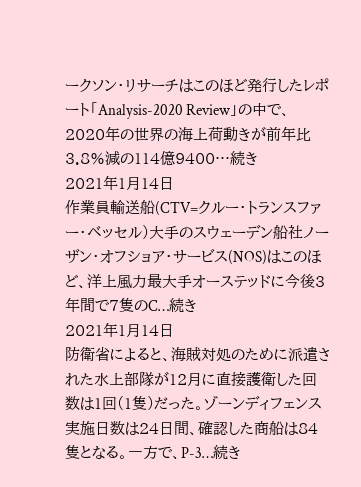ークソン・リサーチはこのほど発行したレポート「Analysis-2020 Review」の中で、2020年の世界の海上荷動きが前年比3.8%減の114億9400…続き
2021年1月14日
作業員輸送船(CTV=クルー・トランスファー・ベッセル)大手のスウェーデン船社ノーザン・オフショア・サービス(NOS)はこのほど、洋上風力最大手オーステッドに今後3年間で7隻のC…続き
2021年1月14日
防衛省によると、海賊対処のために派遣された水上部隊が12月に直接護衛した回数は1回(1隻)だった。ゾーンディフェンス実施日数は24日間、確認した商船は84隻となる。一方で、P-3…続き